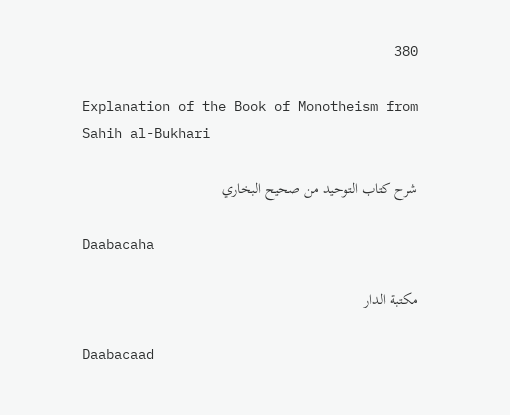380

Explanation of the Book of Monotheism from Sahih al-Bukhari

شرح كتاب التوحيد من صحيح البخاري

Daabacaha

مكتبة الدار

Daabacaad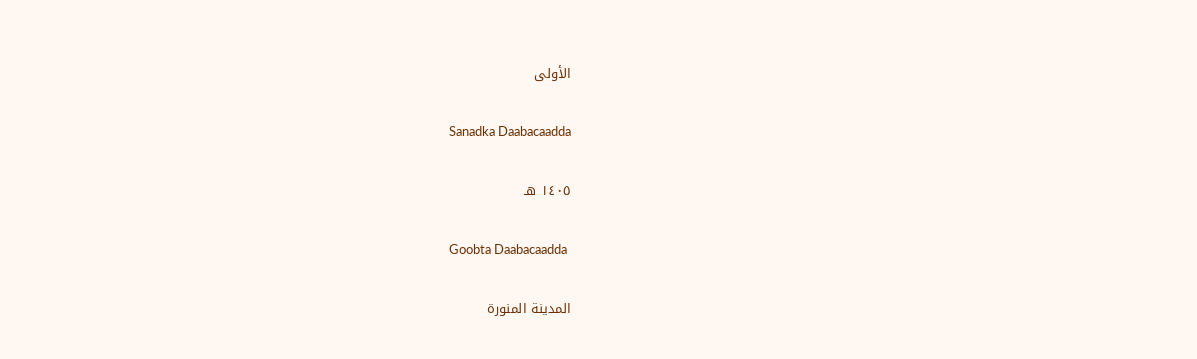الأولى

Sanadka Daabacaadda

١٤٠٥ هـ

Goobta Daabacaadda

المدينة المنورة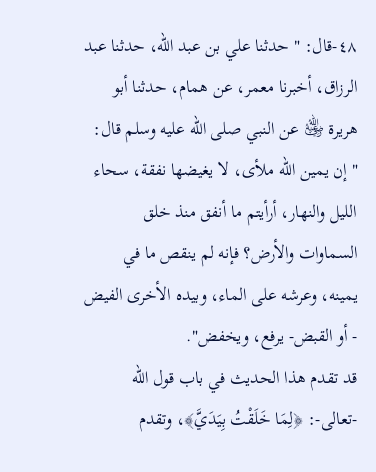٤٨-قال: " حدثنا علي بن عبد الله، حدثنا عبد الرزاق، أخبرنا معمر، عن همام، حدثنا أبو هريرة ﵁ عن النبي صلى الله عليه وسلم قال: " إن يمين الله ملأى، لا يغيضها نفقة، سحاء الليل والنهار، أرأيتم ما أنفق منذ خلق السماوات والأرض؟ فإنه لم ينقص ما في يمينه، وعرشه على الماء، وبيده الأخرى الفيض - أو القبض- يرفع، ويخفض".
قد تقدم هذا الحديث في باب قول الله -تعالى-: ﴿لِمَا خَلَقْتُ بِيَدَيَّ﴾، وتقدم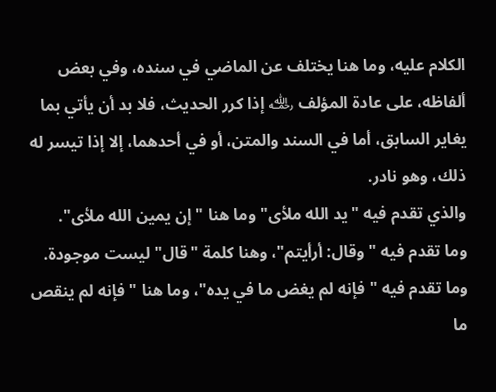الكلام عليه، وما هنا يختلف عن الماضي في سنده، وفي بعض ألفاظه، على عادة المؤلف ﵀ إذا كرر الحديث، فلا بد أن يأتي بما يغاير السابق، أما في السند والمتن، أو في أحدهما، إلا إذا تيسر له ذلك، وهو نادر.
والذي تقدم فيه "يد الله ملأى" وما هنا " إن يمين الله ملأى".
وما تقدم فيه " وقال: أرأيتم"، وهنا كلمة "قال" ليست موجودة.
وما تقدم فيه " فإنه لم يغض ما في يده"، وما هنا " فإنه لم ينقص ما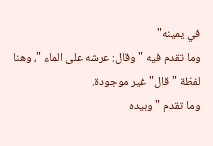في يمينه"
وما تقدم فيه "وقال: عرشه على الماء "، وهنا لفظة "قال" غير موجودة.
وما تقدم " وبيده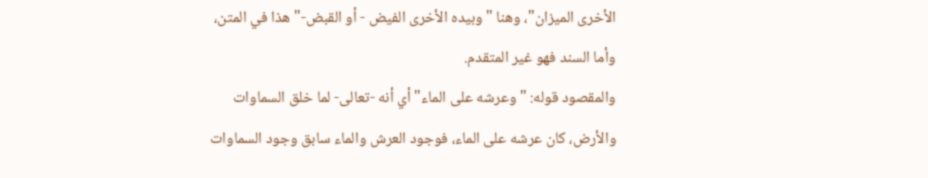الأخرى الميزان"، وهنا "وبيده الأخرى الفيض - أو القبض-" هذا في المتن، وأما السند فهو غير المتقدم.
والمقصود قوله: " وعرشه على الماء" أي أنه -تعالى- لما خلق السماوات والأرض، كان عرشه على الماء، فوجود العرش والماء سابق وجود السماوات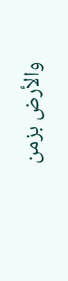والأرض بزمن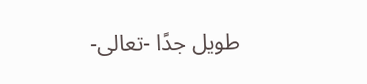طويل جدًا -تعالى-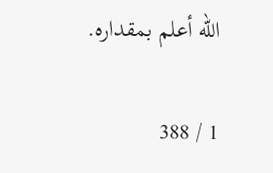الله أعلم بمقداره.

1 / 388